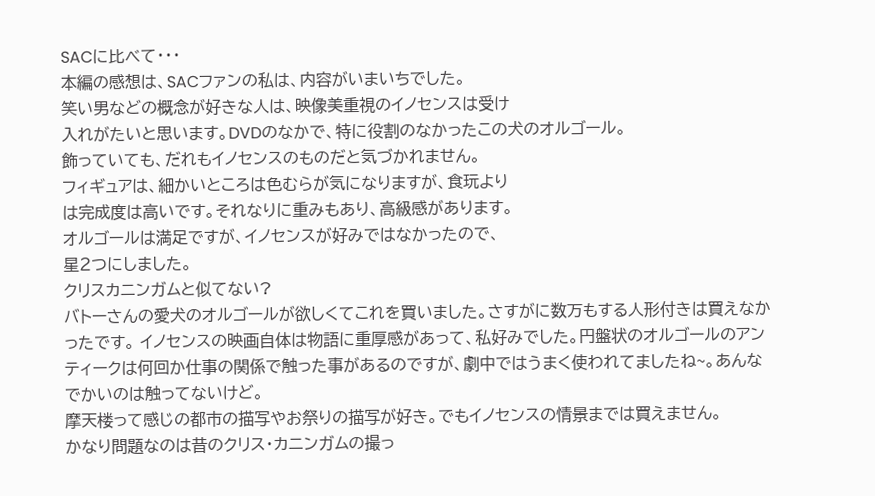SACに比べて・・・
本編の感想は、SACファンの私は、内容がいまいちでした。
笑い男などの概念が好きな人は、映像美重視のイノセンスは受け
入れがたいと思います。DVDのなかで、特に役割のなかったこの犬のオルゴール。
飾っていても、だれもイノセンスのものだと気づかれません。
フィギュアは、細かいところは色むらが気になりますが、食玩より
は完成度は高いです。それなりに重みもあり、高級感があります。
オルゴールは満足ですが、イノセンスが好みではなかったので、
星2つにしました。
クリスカニンガムと似てない?
バトーさんの愛犬のオルゴールが欲しくてこれを買いました。さすがに数万もする人形付きは買えなかったです。 イノセンスの映画自体は物語に重厚感があって、私好みでした。円盤状のオルゴールのアンティークは何回か仕事の関係で触った事があるのですが、劇中ではうまく使われてましたね~。あんなでかいのは触ってないけど。
摩天楼って感じの都市の描写やお祭りの描写が好き。でもイノセンスの情景までは買えません。
かなり問題なのは昔のクリス・カニンガムの撮っ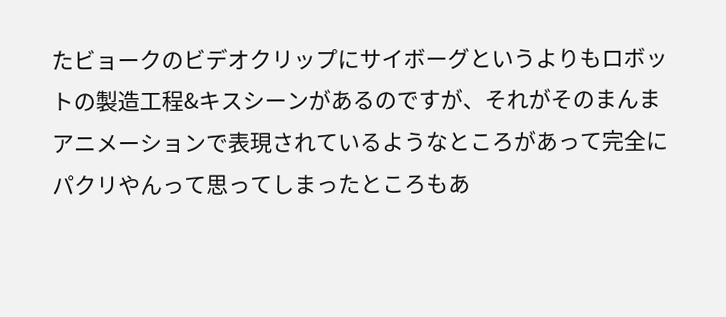たビョークのビデオクリップにサイボーグというよりもロボットの製造工程&キスシーンがあるのですが、それがそのまんまアニメーションで表現されているようなところがあって完全にパクリやんって思ってしまったところもあ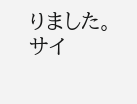りました。
サイ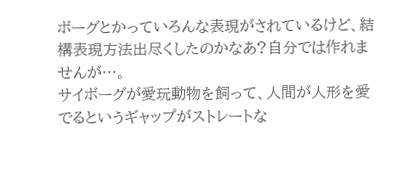ボーグとかっていろんな表現がされているけど、結構表現方法出尽くしたのかなあ?自分では作れませんが…。
サイボーグが愛玩動物を飼って、人間が人形を愛でるというギャップがストレートな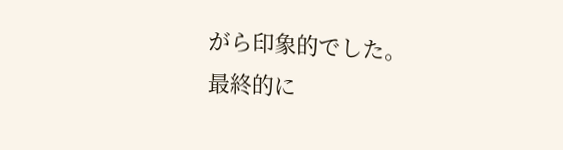がら印象的でした。
最終的に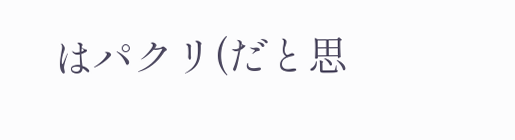はパクリ(だと思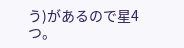う)があるので星4つ。